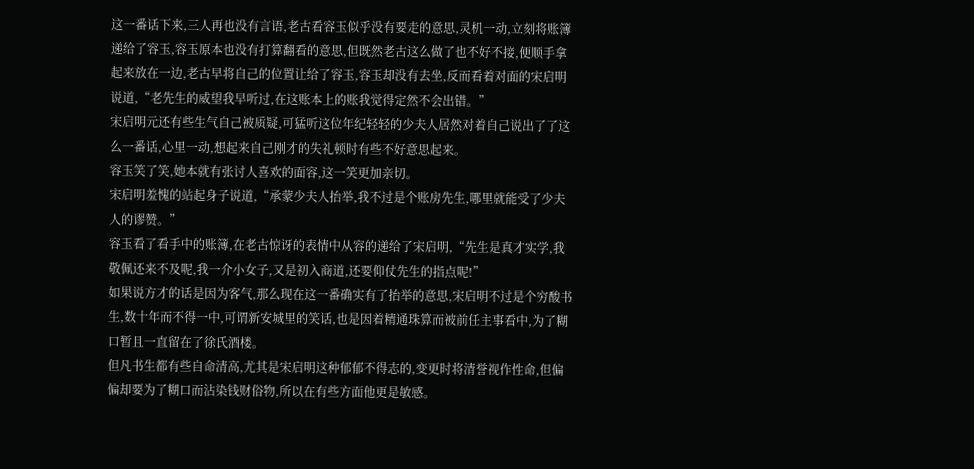这一番话下来,三人再也没有言语,老古看容玉似乎没有要走的意思,灵机一动,立刻将账簿递给了容玉,容玉原本也没有打算翻看的意思,但既然老古这么做了也不好不接,便顺手拿起来放在一边,老古早将自己的位置让给了容玉,容玉却没有去坐,反而看着对面的宋启明说道,“老先生的威望我早听过,在这账本上的账我觉得定然不会出错。”
宋启明元还有些生气自己被质疑,可猛听这位年纪轻轻的少夫人居然对着自己说出了了这么一番话,心里一动,想起来自己刚才的失礼顿时有些不好意思起来。
容玉笑了笑,她本就有张讨人喜欢的面容,这一笑更加亲切。
宋启明羞愧的站起身子说道,“承蒙少夫人抬举,我不过是个账房先生,哪里就能受了少夫人的谬赞。”
容玉看了看手中的账簿,在老古惊讶的表情中从容的递给了宋启明,“先生是真才实学,我敬佩还来不及呢,我一介小女子,又是初入商道,还要仰仗先生的指点呢!”
如果说方才的话是因为客气,那么现在这一番确实有了抬举的意思,宋启明不过是个穷酸书生,数十年而不得一中,可谓新安城里的笑话,也是因着精通珠算而被前任主事看中,为了糊口暂且一直留在了徐氏酒楼。
但凡书生都有些自命清高,尤其是宋启明这种郁郁不得志的,变更时将清誉视作性命,但偏偏却要为了糊口而沾染钱财俗物,所以在有些方面他更是敏感。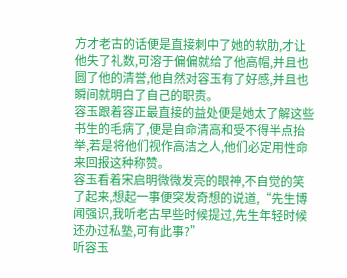方才老古的话便是直接刺中了她的软肋,才让他失了礼数,可溶于偏偏就给了他高帽,并且也圆了他的清誉,他自然对容玉有了好感,并且也瞬间就明白了自己的职责。
容玉跟着容正最直接的益处便是她太了解这些书生的毛病了,便是自命清高和受不得半点抬举,若是将他们视作高洁之人,他们必定用性命来回报这种称赞。
容玉看着宋启明微微发亮的眼神,不自觉的笑了起来,想起一事便突发奇想的说道,“先生博闻强识,我听老古早些时候提过,先生年轻时候还办过私塾,可有此事?”
听容玉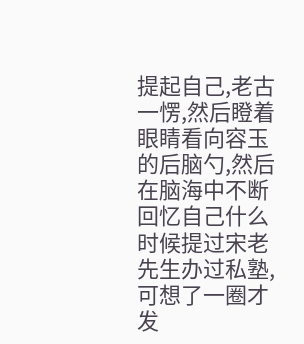提起自己,老古一愣,然后瞪着眼睛看向容玉的后脑勺,然后在脑海中不断回忆自己什么时候提过宋老先生办过私塾,可想了一圈才发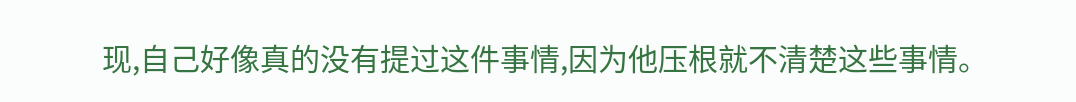现,自己好像真的没有提过这件事情,因为他压根就不清楚这些事情。